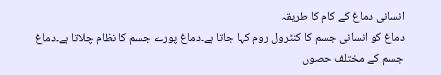انسانی دماغ کے کام کا طریقہ
دماغ کو انسانی جسم کا کنٹرول روم کہا جاتا ہے۔دماغ پورے جسم کا نظام چلاتا ہے۔دماغ جسم کے مختلف حصوں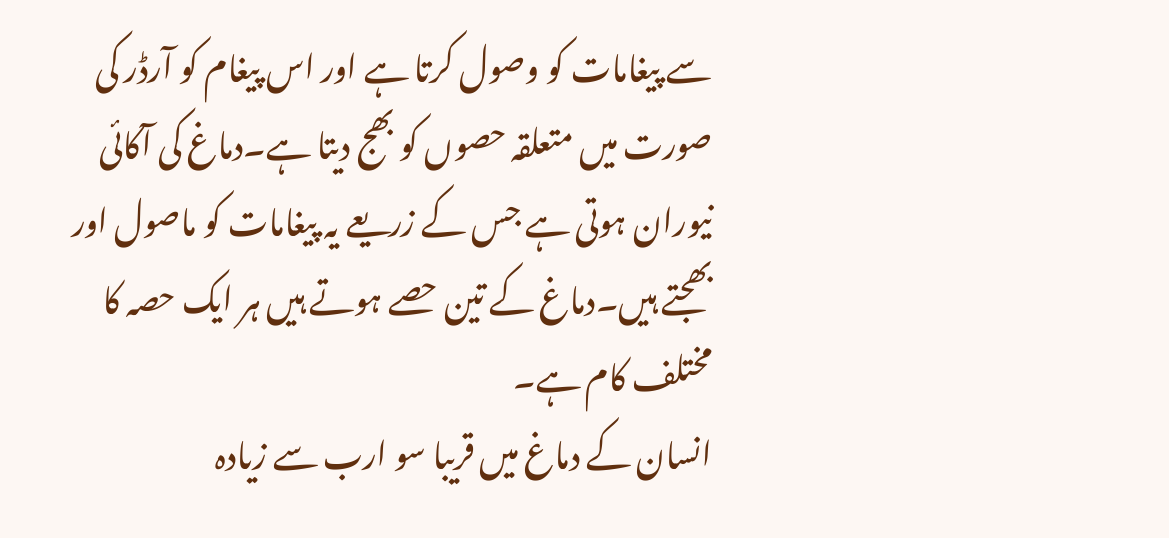سے پیغامات کو وصول کرتا ہے اور اس پیغام کو آرڈر کی صورت میں متعلقہ حصوں کو بھج دیتا ہے۔دماغ کی آکائی نیوران ہوتی ہے جس کے زریعے یہ پیغامات کو ماصول اور بھجتے ہیں۔دماغ کے تین حصے ہوتے ہیں ہر ایک حصہ کا مختلف کام ہے۔
انسان کے دماغ میں قریبا سو ارب سے زیادہ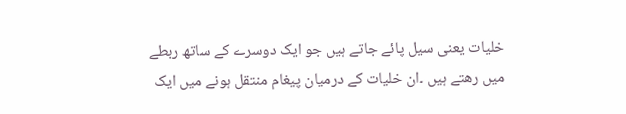خلیات یعنی سیل پائے جاتے ہیں جو ایک دوسرے کے ساتھ ربطے میں رهتے ہیں ۔ان خلیات کے درمیان پیغام منتقل ہونے میں ایک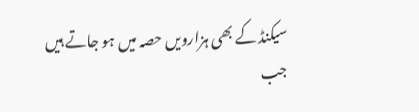سیکنڈ کے بھی ہزارویں حصہ میں ہو جاتے ہیں
جب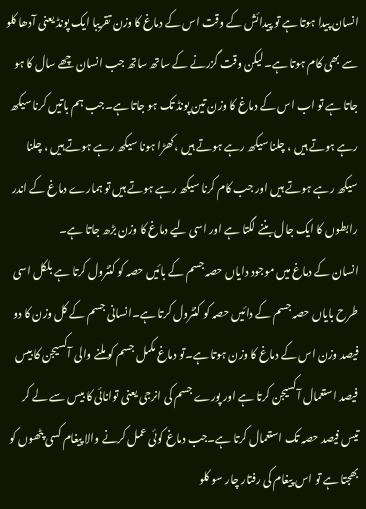انسان پیدا ہوتا ہے تو پیدائش کے وقت اس کے دماغ کا وزن تقریبا ایک پونڈ یعنی آدھا کلو سے بھی کام ہوتا ہے۔لیکن وقت گزرنے کے ساتھ ساتھ جب انسان چھے سال کا ہو جاتا ہے تو اب اس کے دماغ کا وزن تین پونڈ تک ہو جاتا ہے۔جب ہم باتیں کرنا سیکھ رہے ہوتے ہیں ، چلنا سیکھ رہے ہوتے ہیں ،کھڑا ہونا سیکھ رہے ہوتے ہیں ، چلنا سیکھ رہے ہوتے ہیں اور جب کام کرنا سیکھ رہے ہوتے ہیں تو ہمارے دماغ کے اندر رابطوں کا ایک جال بننے لگتا ہے اور اسی لیے دماغ کا وزن بڑھ جاتا ہے۔
انسان کے دماغ میں موجود دایاں حصہ جسم کے بائیں حصہ کو کنٹرول کرتا ہے بلکل اسی طرح بایاں حصہ جسم کے دائیں حصہ کو کنٹرول کرتا ہے۔انسانی جسم کے کل وزن کا دو فیصد وزن اس کے دماغ کا وزن ہوتا ہے۔تو دماغ مکمل جسم کو ملنے والی آکسیجن کا بیس فیصد استعمال آکسیجن کرتا ہے اور پورے جسم کی انرجی یعنی توانائی کا بیس سے لے کر تیس فیصد حصہ تک استعمال کرتا ہے۔جب دماغ کوئی عمل کرنے والا پیغام کسی پٹھوں کو بھجتا ہے تو اس پیغام کی رفتار چار سو کلو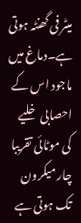میٹر فی گھنٹہ ہوتی ہے۔دماغ میں ماجود اس کے احصابی خلیے کی موٹائی تقریبا چار میکرون تک ہوتی ہے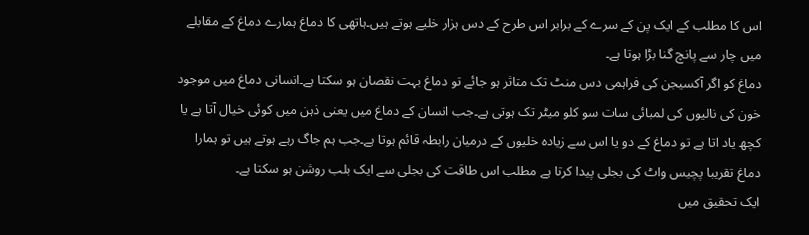اس کا مطلب کے ایک پن کے سرے کے برابر اس طرح کے دس ہزار خلیے ہوتے ہیں۔ہاتھی کا دماغ ہمارے دماغ کے مقابلے میں چار سے پانچ گنا بڑا ہوتا ہے۔
دماغ کو اگر آکسیجن کی فراہمی دس منٹ تک متاثر ہو جائے تو دماغ بہت نقصان ہو سکتا ہے۔انسانی دماغ میں موجود خون کی نالیوں کی لمبائی سات سو کلو میٹر تک ہوتی ہے۔جب انسان کے دماغ میں یعنی ذہن میں کوئی خیال آتا ہے یا کچھ یاد اتا ہے تو دماغ کے دو یا اس سے زیادہ خلیوں کے درمیان رابطہ قائم ہوتا ہے۔جب ہم جاگ رہے ہوتے ہیں تو ہمارا دماغ تقریبا پچیس واٹ کی بجلی پیدا کرتا ہے مطلب اس طاقت کی بجلی سے ایک بلب روشن ہو سکتا ہے۔
ایک تحقیق میں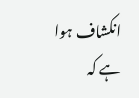انکشاف ہوا ہے کہ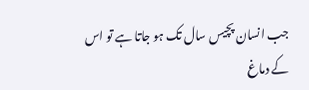جب انسان پچیس سال تک ہو جاتا ہے تو اس کے دماغ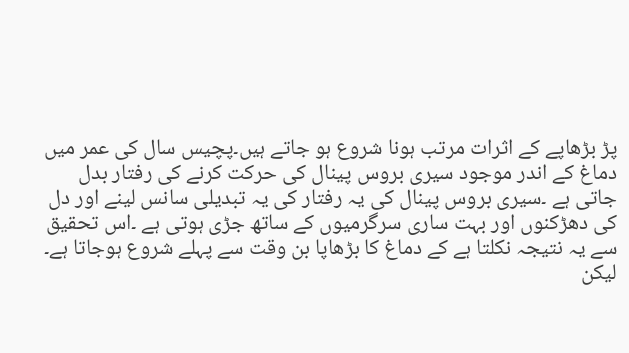پڑ بڑھاپے کے اثرات مرتب ہونا شروع ہو جاتے ہیں۔پچیس سال کی عمر میں دماغ کے اندر موجود سیری بروس پینال کی حرکت کرنے کی رفتار بدل جاتی ہے ۔سیری بروس پینال کی یہ رفتار کی یہ تبدیلی سانس لینے اور دل کی دھڑکنوں اور بہت ساری سرگرمیوں کے ساتھ جڑی ہوتی ہے ۔اس تحقیق سے یہ نتیجہ نکلتا ہے کے دماغ کا بڑھاپا بن وقت سے پہلے شروع ہوجاتا ہے۔
لیکن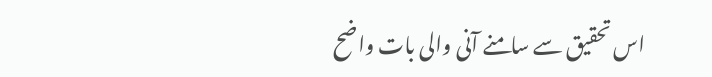اس تحقیق سے سامنے آنی والی بات واضح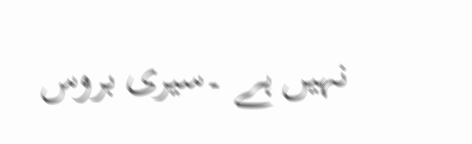نہیں ہے ۔سیری بروس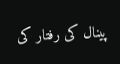پینال کی رفتار کی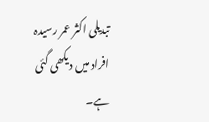تبدیلی اکثر عمر رسیدہ افراد میں دیکھی گئی ہے۔